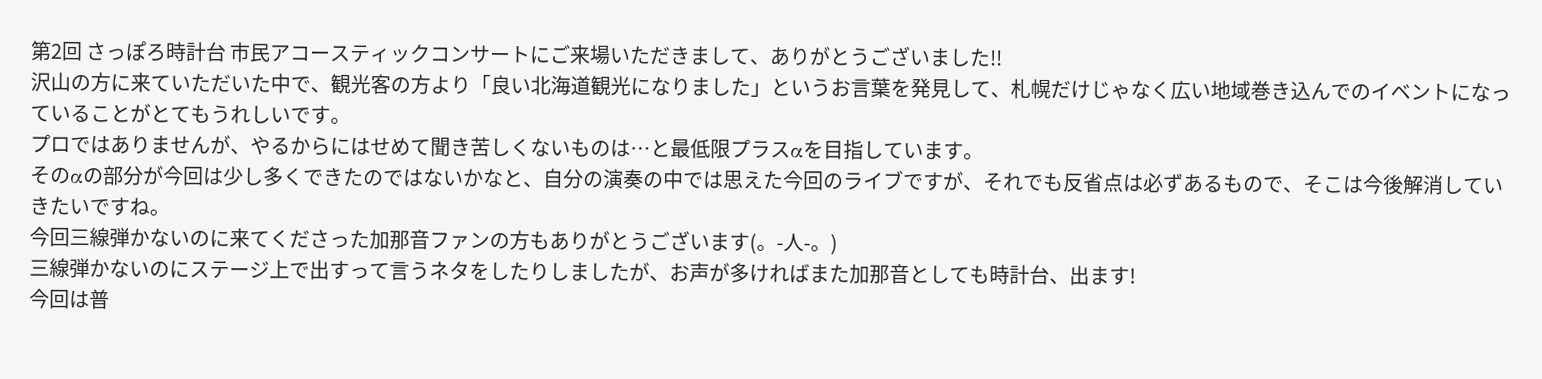第2回 さっぽろ時計台 市民アコースティックコンサートにご来場いただきまして、ありがとうございました!!
沢山の方に来ていただいた中で、観光客の方より「良い北海道観光になりました」というお言葉を発見して、札幌だけじゃなく広い地域巻き込んでのイベントになっていることがとてもうれしいです。
プロではありませんが、やるからにはせめて聞き苦しくないものは…と最低限プラスαを目指しています。
そのαの部分が今回は少し多くできたのではないかなと、自分の演奏の中では思えた今回のライブですが、それでも反省点は必ずあるもので、そこは今後解消していきたいですね。
今回三線弾かないのに来てくださった加那音ファンの方もありがとうございます(。-人-。)
三線弾かないのにステージ上で出すって言うネタをしたりしましたが、お声が多ければまた加那音としても時計台、出ます!
今回は普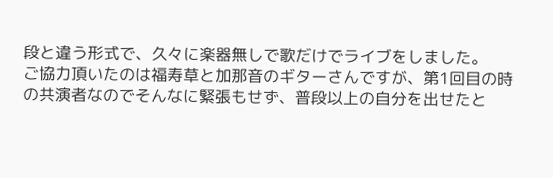段と違う形式で、久々に楽器無しで歌だけでライブをしました。
ご協力頂いたのは福寿草と加那音のギターさんですが、第1回目の時の共演者なのでそんなに緊張もせず、普段以上の自分を出せたと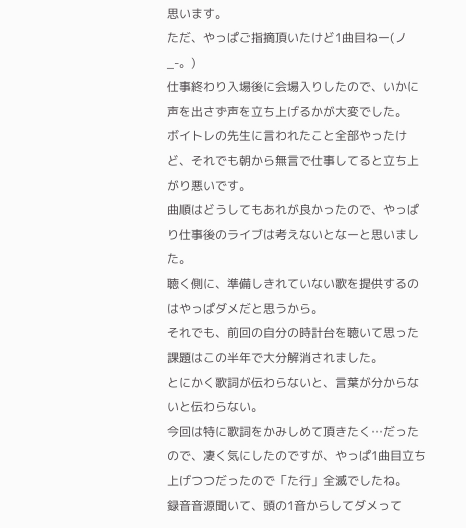思います。
ただ、やっぱご指摘頂いたけど1曲目ねー(ノ_-。)
仕事終わり入場後に会場入りしたので、いかに声を出さず声を立ち上げるかが大変でした。
ボイトレの先生に言われたこと全部やったけど、それでも朝から無言で仕事してると立ち上がり悪いです。
曲順はどうしてもあれが良かったので、やっぱり仕事後のライブは考えないとなーと思いました。
聴く側に、準備しきれていない歌を提供するのはやっぱダメだと思うから。
それでも、前回の自分の時計台を聴いて思った課題はこの半年で大分解消されました。
とにかく歌詞が伝わらないと、言葉が分からないと伝わらない。
今回は特に歌詞をかみしめて頂きたく…だったので、凄く気にしたのですが、やっぱ1曲目立ち上げつつだったので「た行」全滅でしたね。
録音音源聞いて、頭の1音からしてダメって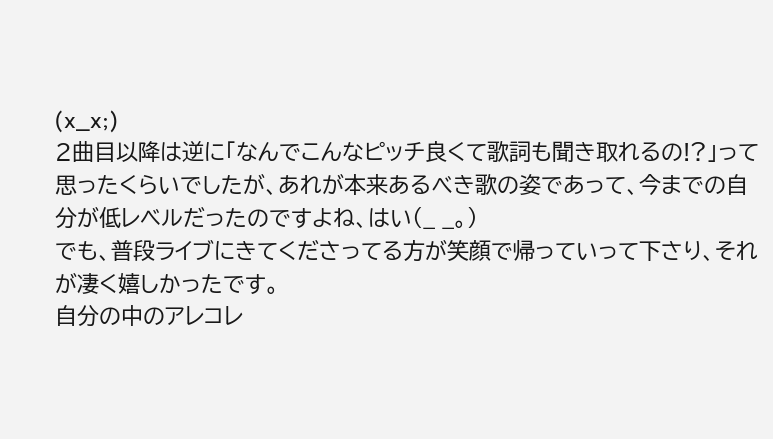(x_x;)
2曲目以降は逆に「なんでこんなピッチ良くて歌詞も聞き取れるの!?」って思ったくらいでしたが、あれが本来あるべき歌の姿であって、今までの自分が低レベルだったのですよね、はい(_ _。)
でも、普段ライブにきてくださってる方が笑顔で帰っていって下さり、それが凄く嬉しかったです。
自分の中のアレコレ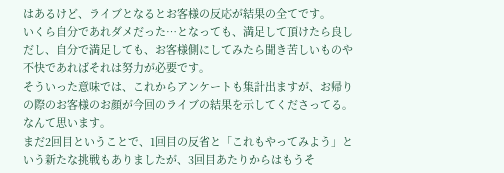はあるけど、ライブとなるとお客様の反応が結果の全てです。
いくら自分であれダメだった…となっても、満足して頂けたら良しだし、自分で満足しても、お客様側にしてみたら聞き苦しいものや不快であればそれは努力が必要です。
そういった意味では、これからアンケートも集計出ますが、お帰りの際のお客様のお顔が今回のライブの結果を示してくださってる。なんて思います。
まだ2回目ということで、1回目の反省と「これもやってみよう」という新たな挑戦もありましたが、3回目あたりからはもうそ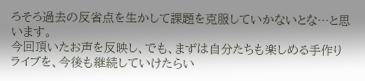ろそろ過去の反省点を生かして課題を克服していかないとな…と思います。
今回頂いたお声を反映し、でも、まずは自分たちも楽しめる手作りライブを、今後も継続していけたらい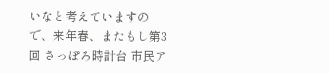いなと考えていますので、来年春、またもし第3回 さっぽろ時計台 市民ア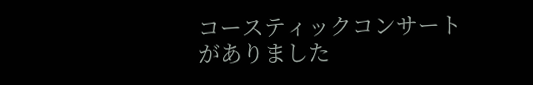コースティックコンサートがありました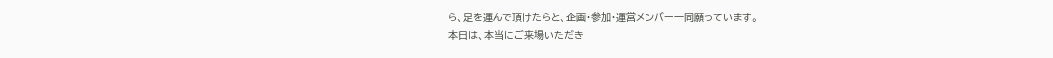ら、足を運んで頂けたらと、企画・参加・運営メンバー一同願っています。
本日は、本当にご来場いただき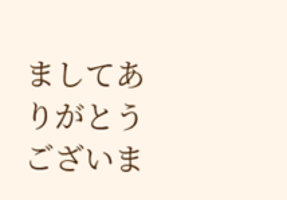ましてありがとうございま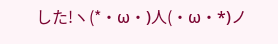した!ヽ(*・ω・)人(・ω・*)ノ